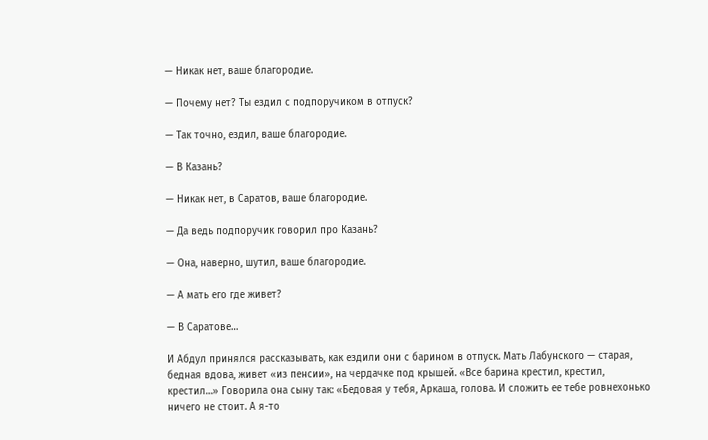— Никак нет, ваше благородие.

— Почему нет? Ты ездил с подпоручиком в отпуск?

— Так точно, ездил, ваше благородие.

— В Казань?

— Никак нет, в Саратов, ваше благородие.

— Да ведь подпоручик говорил про Казань?

— Она, наверно, шутил, ваше благородие.

— А мать его где живет?

— В Саратове…

И Абдул принялся рассказывать, как ездили они с барином в отпуск. Мать Лабунского — старая, бедная вдова, живет «из пенсии», на чердачке под крышей. «Все барина крестил, крестил, крестил…» Говорила она сыну так: «Бедовая у тебя, Аркаша, голова. И сложить ее тебе ровнехонько ничего не стоит. А я-то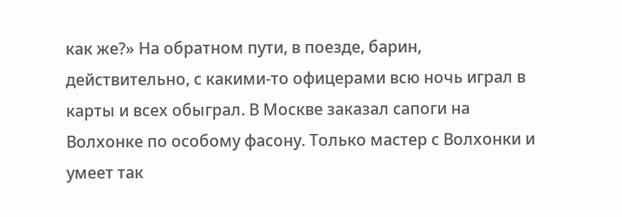как же?» На обратном пути, в поезде, барин, действительно, с какими-то офицерами всю ночь играл в карты и всех обыграл. В Москве заказал сапоги на Волхонке по особому фасону. Только мастер с Волхонки и умеет так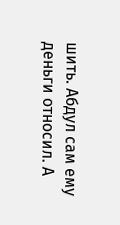шить. Абдул сам ему деньги относил. А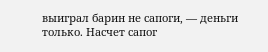выиграл барин не сапоги, — деньги только. Насчет сапог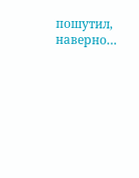пошутил, наверно…